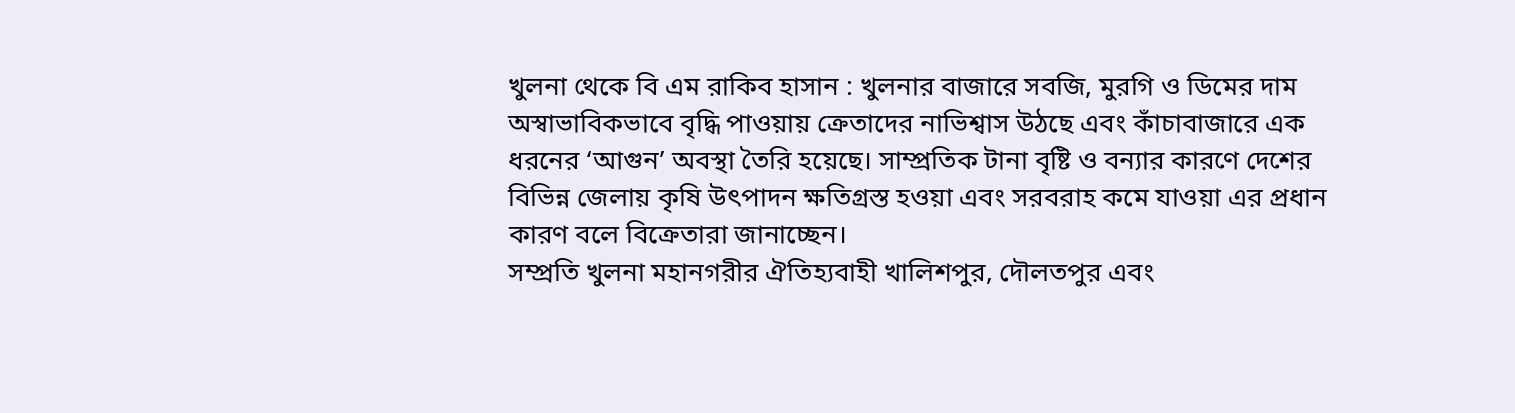খুলনা থেকে বি এম রাকিব হাসান : খুলনার বাজারে সবজি, মুরগি ও ডিমের দাম অস্বাভাবিকভাবে বৃদ্ধি পাওয়ায় ক্রেতাদের নাভিশ্বাস উঠছে এবং কাঁচাবাজারে এক ধরনের ‘আগুন’ অবস্থা তৈরি হয়েছে। সাম্প্রতিক টানা বৃষ্টি ও বন্যার কারণে দেশের বিভিন্ন জেলায় কৃষি উৎপাদন ক্ষতিগ্রস্ত হওয়া এবং সরবরাহ কমে যাওয়া এর প্রধান কারণ বলে বিক্রেতারা জানাচ্ছেন।
সম্প্রতি খুলনা মহানগরীর ঐতিহ্যবাহী খালিশপুর, দৌলতপুর এবং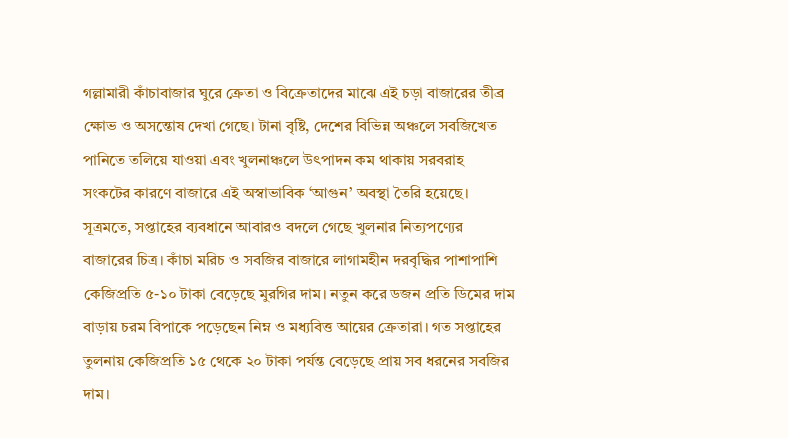গল্লামারী কাঁচাবাজার ঘুরে ক্রেতা ও বিক্রেতাদের মাঝে এই চড়া বাজারের তীব্র ক্ষোভ ও অসন্তোষ দেখা গেছে। টানা বৃষ্টি, দেশের বিভিন্ন অঞ্চলে সবজিখেত পানিতে তলিয়ে যাওয়া এবং খুলনাঞ্চলে উৎপাদন কম থাকায় সরবরাহ সংকটের কারণে বাজারে এই অস্বাভাবিক ‘আগুন’ অবস্থা তৈরি হয়েছে।
সূত্রমতে, সপ্তাহের ব্যবধানে আবারও বদলে গেছে খুলনার নিত্যপণ্যের বাজারের চিত্র। কাঁচা মরিচ ও সবজির বাজারে লাগামহীন দরবৃদ্ধির পাশাপাশি কেজিপ্রতি ৫-১০ টাকা বেড়েছে মুরগির দাম। নতুন করে ডজন প্রতি ডিমের দাম বাড়ায় চরম বিপাকে পড়েছেন নিম্ন ও মধ্যবিত্ত আয়ের ক্রেতারা। গত সপ্তাহের তুলনায় কেজিপ্রতি ১৫ থেকে ২০ টাকা পর্যন্ত বেড়েছে প্রায় সব ধরনের সবজির দাম।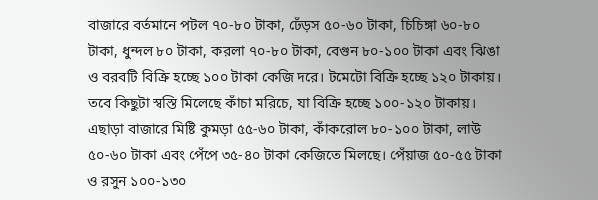বাজারে বর্তমানে পটল ৭০-৮০ টাকা, ঢেঁড়স ৫০-৬০ টাকা, চিচিঙ্গা ৬০-৮০ টাকা, ধুন্দল ৮০ টাকা, করলা ৭০-৮০ টাকা, বেগুন ৮০-১০০ টাকা এবং ঝিঙা ও বরবটি বিক্রি হচ্ছে ১০০ টাকা কেজি দরে। টমেটো বিক্রি হচ্ছে ১২০ টাকায়। তবে কিছুটা স্বস্তি মিলেছে কাঁচা মরিচে, যা বিক্রি হচ্ছে ১০০-১২০ টাকায়। এছাড়া বাজারে মিষ্টি কুমড়া ৫৫-৬০ টাকা, কাঁকরোল ৮০-১০০ টাকা, লাউ ৫০-৬০ টাকা এবং পেঁপে ৩৫-৪০ টাকা কেজিতে মিলছে। পেঁয়াজ ৫০-৫৫ টাকা ও রসুন ১০০-১৩০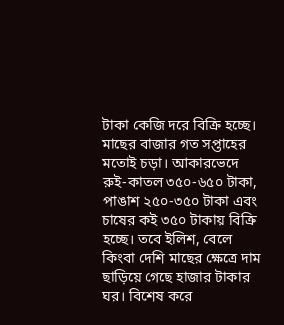টাকা কেজি দরে বিক্রি হচ্ছে। মাছের বাজার গত সপ্তাহের মতোই চড়া। আকারভেদে রুই-কাতল ৩৫০-৬৫০ টাকা, পাঙাশ ২৫০-৩৫০ টাকা এবং চাষের কই ৩৫০ টাকায় বিক্রি হচ্ছে। তবে ইলিশ, বেলে কিংবা দেশি মাছের ক্ষেত্রে দাম ছাড়িয়ে গেছে হাজার টাকার ঘর। বিশেষ করে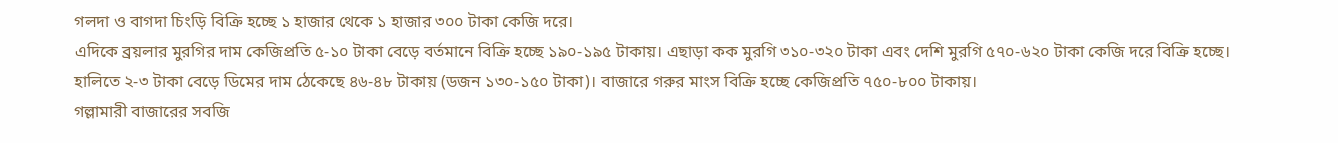গলদা ও বাগদা চিংড়ি বিক্রি হচ্ছে ১ হাজার থেকে ১ হাজার ৩০০ টাকা কেজি দরে।
এদিকে ব্রয়লার মুরগির দাম কেজিপ্রতি ৫-১০ টাকা বেড়ে বর্তমানে বিক্রি হচ্ছে ১৯০-১৯৫ টাকায়। এছাড়া কক মুরগি ৩১০-৩২০ টাকা এবং দেশি মুরগি ৫৭০-৬২০ টাকা কেজি দরে বিক্রি হচ্ছে। হালিতে ২-৩ টাকা বেড়ে ডিমের দাম ঠেকেছে ৪৬-৪৮ টাকায় (ডজন ১৩০-১৫০ টাকা)। বাজারে গরুর মাংস বিক্রি হচ্ছে কেজিপ্রতি ৭৫০-৮০০ টাকায়।
গল্লামারী বাজারের সবজি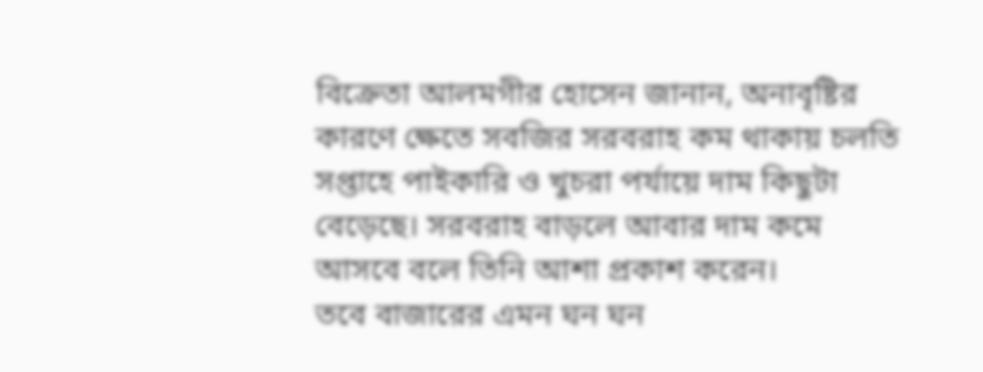বিক্রেতা আলমগীর হোসেন জানান, অনাবৃষ্টির কারণে ক্ষেতে সবজির সরবরাহ কম থাকায় চলতি সপ্তাহে পাইকারি ও খুচরা পর্যায়ে দাম কিছুটা বেড়েছে। সরবরাহ বাড়লে আবার দাম কমে আসবে বলে তিনি আশা প্রকাশ করেন।
তবে বাজারের এমন ঘন ঘন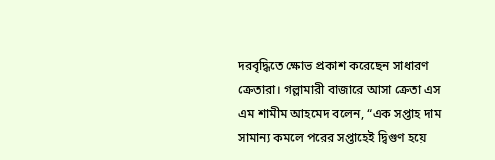দরবৃদ্ধিতে ক্ষোভ প্রকাশ করেছেন সাধারণ ক্রেতারা। গল্লামারী বাজারে আসা ক্রেতা এস এম শামীম আহমেদ বলেন, “এক সপ্তাহ দাম সামান্য কমলে পরের সপ্তাহেই দ্বিগুণ হয়ে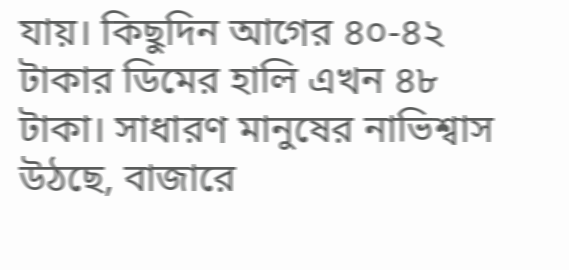যায়। কিছুদিন আগের ৪০-৪২ টাকার ডিমের হালি এখন ৪৮ টাকা। সাধারণ মানুষের নাভিশ্বাস উঠছে, বাজারে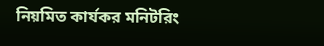নিয়মিত কার্যকর মনিটরিং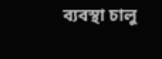ব্যবস্থা চালু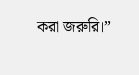করা জরুরি।”